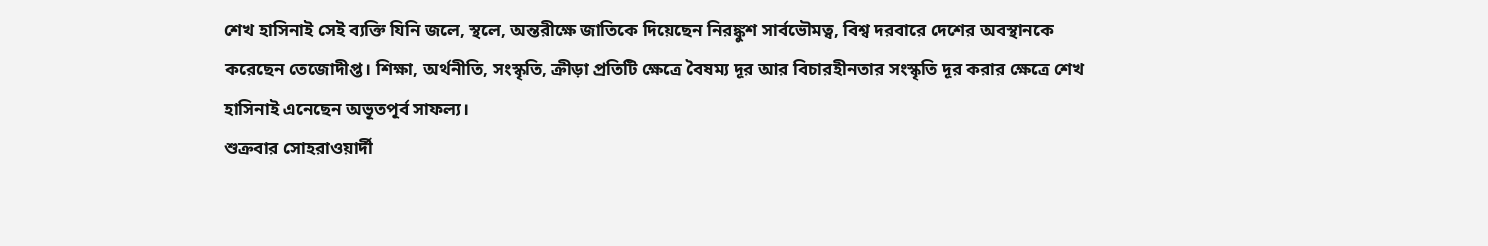শেখ হাসিনাই সেই ব্যক্তি যিনি জলে, স্থলে, অন্তরীক্ষে জাতিকে দিয়েছেন নিরঙ্কুশ সার্বভৌমত্ব, বিশ্ব দরবারে দেশের অবস্থানকে করেছেন তেজোদীপ্ত। শিক্ষা, অর্থনীতি, সংস্কৃতি, ক্রীড়া প্রতিটি ক্ষেত্রে বৈষম্য দূর আর বিচারহীনতার সংস্কৃতি দূর করার ক্ষেত্রে শেখ হাসিনাই এনেছেন অভূতপূর্ব সাফল্য।
শুক্রবার সোহরাওয়ার্দী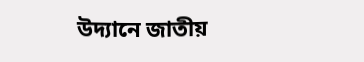উদ্যানে জাতীয়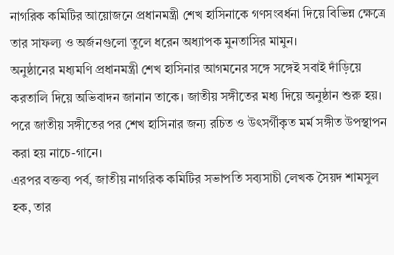নাগরিক কমিটির আয়োজনে প্রধানমন্ত্রী শেখ হাসিনাকে গণসংবর্ধনা দিয়ে বিভিন্ন ক্ষেত্রে তার সাফল্য ও অর্জনগুলো তুলে ধরেন অধ্যাপক মুনতাসির মামুন।
অনুষ্ঠানের মধ্যমণি প্রধানমন্ত্রী শেখ হাসিনার আগমনের সঙ্গে সঙ্গেই সবাই দাঁড়িয়ে করতালি দিয়ে অভিবাদন জানান তাকে। জাতীয় সঙ্গীতের মধ্য দিয়ে অনুষ্ঠান শুরু হয়। পরে জাতীয় সঙ্গীতের পর শেখ হাসিনার জন্য রচিত ও উৎসর্গীকৃত মর্ম সঙ্গীত উপস্থাপন করা হয় নাচে-গানে।
এরপর বক্তব্য পর্ব, জাতীয় নাগরিক কমিটির সভাপতি সব্যসাচী লেখক সৈয়দ শামসুল হক, তার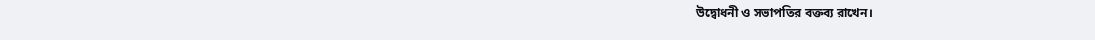উদ্বোধনী ও সভাপতির বক্তব্য রাখেন।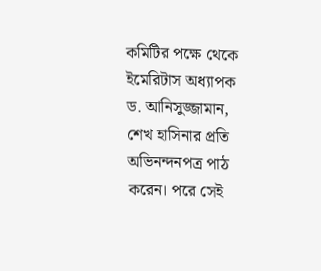কমিটির পক্ষে থেকে ইমেরিটাস অধ্যাপক ড. আনিসুজ্জামান, শেখ হাসিনার প্রতি অভিনন্দনপত্র পাঠ করেন। পরে সেই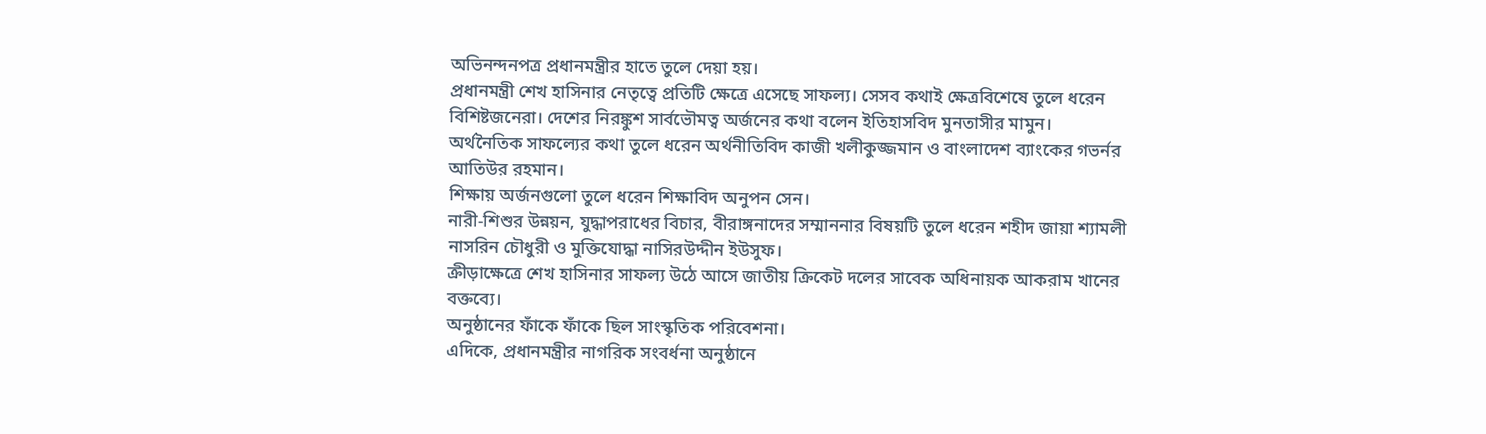অভিনন্দনপত্র প্রধানমন্ত্রীর হাতে তুলে দেয়া হয়।
প্রধানমন্ত্রী শেখ হাসিনার নেতৃত্বে প্রতিটি ক্ষেত্রে এসেছে সাফল্য। সেসব কথাই ক্ষেত্রবিশেষে তুলে ধরেন বিশিষ্টজনেরা। দেশের নিরঙ্কুশ সার্বভৌমত্ব অর্জনের কথা বলেন ইতিহাসবিদ মুনতাসীর মামুন।
অর্থনৈতিক সাফল্যের কথা তুলে ধরেন অর্থনীতিবিদ কাজী খলীকুজ্জমান ও বাংলাদেশ ব্যাংকের গভর্নর আতিউর রহমান।
শিক্ষায় অর্জনগুলো তুলে ধরেন শিক্ষাবিদ অনুপন সেন।
নারী-শিশুর উন্নয়ন, যুদ্ধাপরাধের বিচার, বীরাঙ্গনাদের সম্মাননার বিষয়টি তুলে ধরেন শহীদ জায়া শ্যামলী নাসরিন চৌধুরী ও মুক্তিযোদ্ধা নাসিরউদ্দীন ইউসুফ।
ক্রীড়াক্ষেত্রে শেখ হাসিনার সাফল্য উঠে আসে জাতীয় ক্রিকেট দলের সাবেক অধিনায়ক আকরাম খানের বক্তব্যে।
অনুষ্ঠানের ফাঁকে ফাঁকে ছিল সাংস্কৃতিক পরিবেশনা।
এদিকে, প্রধানমন্ত্রীর নাগরিক সংবর্ধনা অনুষ্ঠানে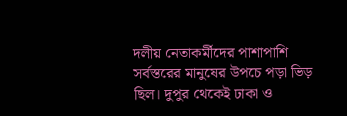দলীয় নেতাকর্মীদের পাশাপাশি সর্বস্তরের মানুষের উপচে পড়া ভিড় ছিল। দুপুর থেকেই ঢাকা ও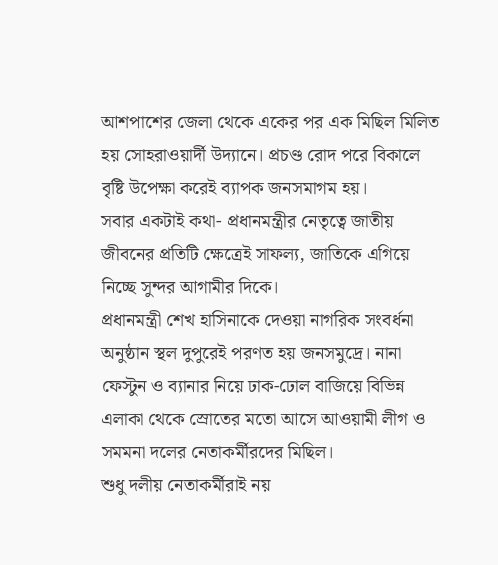আশপাশের জেলা থেকে একের পর এক মিছিল মিলিত হয় সোহরাওয়ার্দী উদ্যানে। প্রচণ্ড রোদ পরে বিকালে বৃষ্টি উপেক্ষা করেই ব্যাপক জনসমাগম হয়।
সবার একটাই কথা- প্রধানমন্ত্রীর নেতৃত্বে জাতীয় জীবনের প্রতিটি ক্ষেত্রেই সাফল্য, জাতিকে এগিয়ে নিচ্ছে সুন্দর আগামীর দিকে।
প্রধানমন্ত্রী শেখ হাসিনাকে দেওয়া নাগরিক সংবর্ধনা অনুষ্ঠান স্থল দুপুরেই পরণত হয় জনসমুদ্রে। নানা ফেস্টুন ও ব্যানার নিয়ে ঢাক-ঢোল বাজিয়ে বিভিন্ন এলাকা থেকে স্রোতের মতো আসে আওয়ামী লীগ ও সমমনা দলের নেতাকর্মীরদের মিছিল।
শুধু দলীয় নেতাকর্মীরাই নয়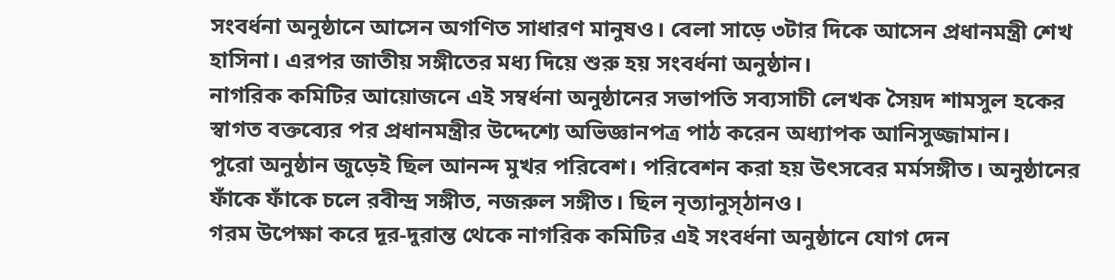সংবর্ধনা অনুষ্ঠানে আসেন অগণিত সাধারণ মানুষও। বেলা সাড়ে ৩টার দিকে আসেন প্রধানমন্ত্রী শেখ হাসিনা। এরপর জাতীয় সঙ্গীতের মধ্য দিয়ে শুরু হয় সংবর্ধনা অনুষ্ঠান।
নাগরিক কমিটির আয়োজনে এই সম্বর্ধনা অনুষ্ঠানের সভাপতি সব্যসাচী লেখক সৈয়দ শামসুল হকের স্বাগত বক্তব্যের পর প্রধানমন্ত্রীর উদ্দেশ্যে অভিজ্ঞানপত্র পাঠ করেন অধ্যাপক আনিসুজ্জামান।
পুরো অনুষ্ঠান জুড়েই ছিল আনন্দ মুখর পরিবেশ। পরিবেশন করা হয় উৎসবের মর্মসঙ্গীত। অনুষ্ঠানের ফাঁকে ফাঁকে চলে রবীন্দ্র সঙ্গীত, নজরুল সঙ্গীত। ছিল নৃত্যানুস্ঠানও।
গরম উপেক্ষা করে দূর-দুরান্ত থেকে নাগরিক কমিটির এই সংবর্ধনা অনুষ্ঠানে যোগ দেন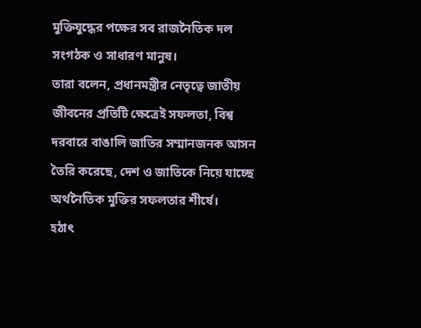মুক্তিযুদ্ধের পক্ষের সব রাজনৈতিক দল সংগঠক ও সাধারণ মানুষ।
তারা বলেন, প্রধানমন্ত্রীর নেতৃত্বে জাতীয় জীবনের প্রতিটি ক্ষেত্রেই সফলতা, বিশ্ব দরবারে বাঙালি জাতির সম্মানজনক আসন তৈরি করেছে, দেশ ও জাতিকে নিয়ে যাচ্ছে অর্থনৈতিক মুক্তির সফলতার শীর্ষে।
হঠাৎ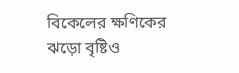বিকেলের ক্ষণিকের ঝড়ো বৃষ্টিও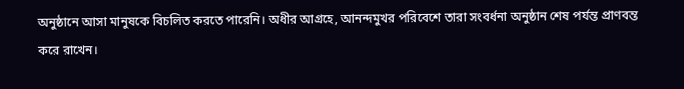অনুষ্ঠানে আসা মানুষকে বিচলিত করতে পারেনি। অধীর আগ্রহে, আনন্দমুখর পরিবেশে তারা সংবর্ধনা অনুষ্ঠান শেষ পর্যন্ত প্রাণবন্ত করে রাখেন।